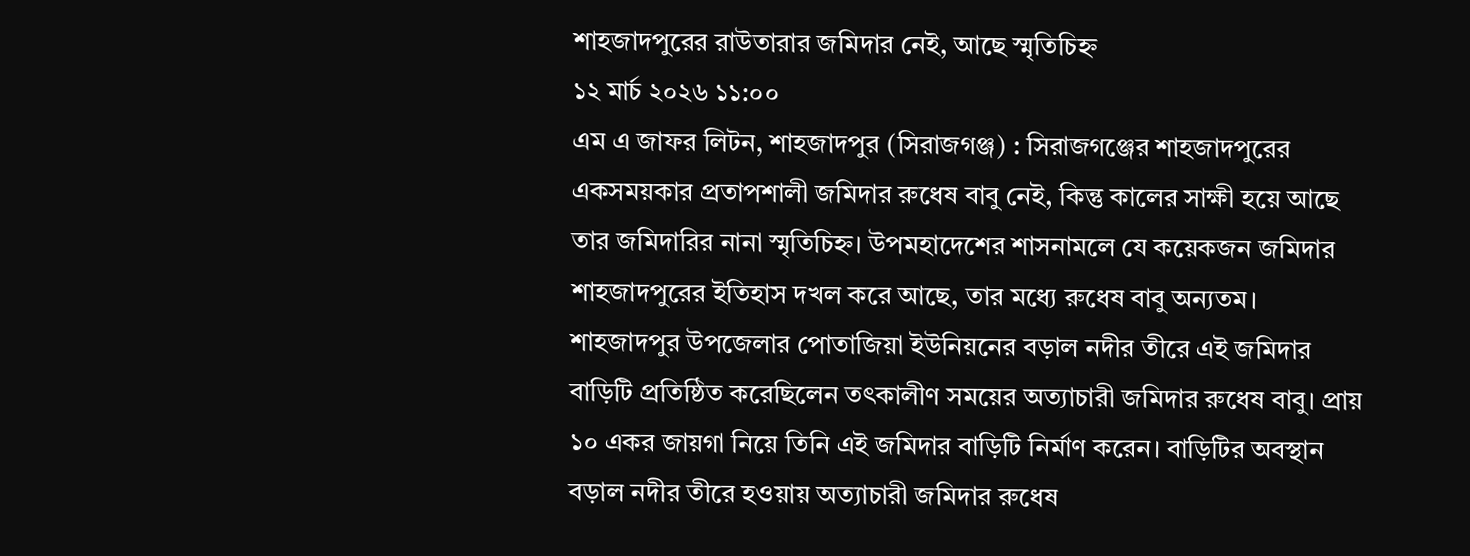শাহজাদপুরের রাউতারার জমিদার নেই, আছে স্মৃতিচিহ্ন
১২ মার্চ ২০২৬ ১১:০০
এম এ জাফর লিটন, শাহজাদপুর (সিরাজগঞ্জ) : সিরাজগঞ্জের শাহজাদপুরের একসময়কার প্রতাপশালী জমিদার রুধেষ বাবু নেই, কিন্তু কালের সাক্ষী হয়ে আছে তার জমিদারির নানা স্মৃতিচিহ্ন। উপমহাদেশের শাসনামলে যে কয়েকজন জমিদার শাহজাদপুরের ইতিহাস দখল করে আছে, তার মধ্যে রুধেষ বাবু অন্যতম।
শাহজাদপুর উপজেলার পোতাজিয়া ইউনিয়নের বড়াল নদীর তীরে এই জমিদার বাড়িটি প্রতিষ্ঠিত করেছিলেন তৎকালীণ সময়ের অত্যাচারী জমিদার রুধেষ বাবু। প্রায় ১০ একর জায়গা নিয়ে তিনি এই জমিদার বাড়িটি নির্মাণ করেন। বাড়িটির অবস্থান বড়াল নদীর তীরে হওয়ায় অত্যাচারী জমিদার রুধেষ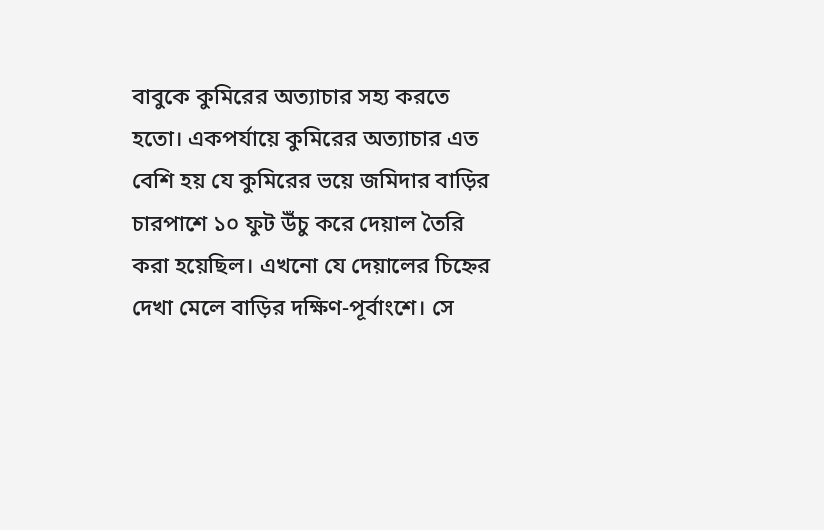বাবুকে কুমিরের অত্যাচার সহ্য করতে হতো। একপর্যায়ে কুমিরের অত্যাচার এত বেশি হয় যে কুমিরের ভয়ে জমিদার বাড়ির চারপাশে ১০ ফুট উঁচু করে দেয়াল তৈরি করা হয়েছিল। এখনো যে দেয়ালের চিহ্নের দেখা মেলে বাড়ির দক্ষিণ-পূর্বাংশে। সে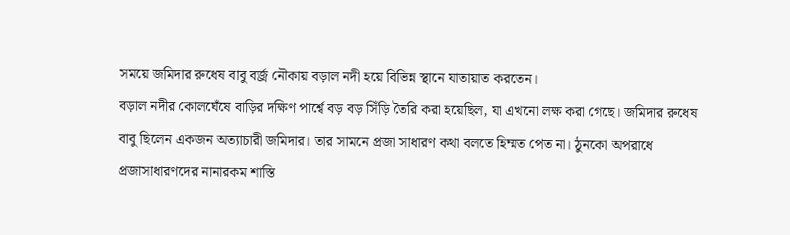সময়ে জমিদার রুধেষ বাবু বর্জ্র নৌকায় বড়াল নদী হয়ে বিভিন্ন স্থানে যাতায়াত করতেন।
বড়াল নদীর কোলঘেঁষে বাড়ির দক্ষিণ পার্শ্বে বড় বড় সিঁড়ি তৈরি করা হয়েছিল, যা এখনো লক্ষ করা গেছে। জমিদার রুধেষ বাবু ছিলেন একজন অত্যাচারী জমিদার। তার সামনে প্রজা সাধারণ কথা বলতে হিম্মত পেত না। ঠুনকো অপরাধে প্রজাসাধারণদের নানারকম শাস্তি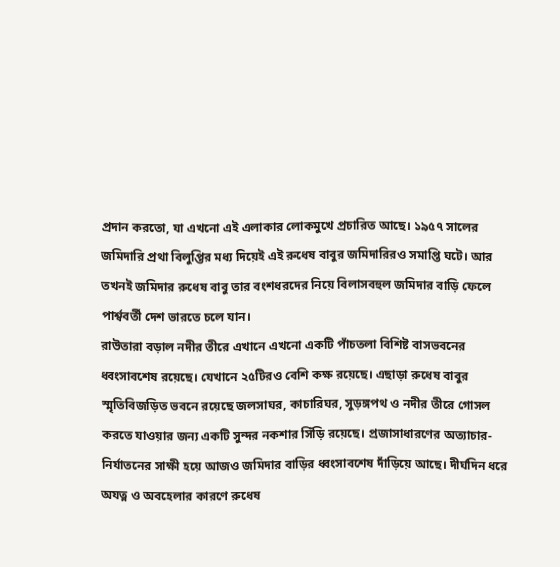প্রদান করতো, যা এখনো এই এলাকার লোকমুখে প্রচারিত আছে। ১৯৫৭ সালের জমিদারি প্রথা বিলুপ্তির মধ্য দিয়েই এই রুধেষ বাবুর জমিদারিরও সমাপ্তি ঘটে। আর তখনই জমিদার রুধেষ বাবু তার বংশধরদের নিয়ে বিলাসবহুল জমিদার বাড়ি ফেলে পার্শ্ববর্তী দেশ ভারতে চলে যান।
রাউতারা বড়াল নদীর তীরে এখানে এখনো একটি পাঁচতলা বিশিষ্ট বাসভবনের ধ্বংসাবশেষ রয়েছে। যেখানে ২৫টিরও বেশি কক্ষ রয়েছে। এছাড়া রুধেষ বাবুর স্মৃতিবিজড়িত ভবনে রয়েছে জলসাঘর, কাচারিঘর, সুড়ঙ্গপথ ও নদীর তীরে গোসল করতে যাওয়ার জন্য একটি সুন্দর নকশার সিঁড়ি রয়েছে। প্রজাসাধারণের অত্যাচার-নির্যাতনের সাক্ষী হয়ে আজও জমিদার বাড়ির ধ্বংসাবশেষ দাঁড়িয়ে আছে। দীর্ঘদিন ধরে অযত্ন ও অবহেলার কারণে রুধেষ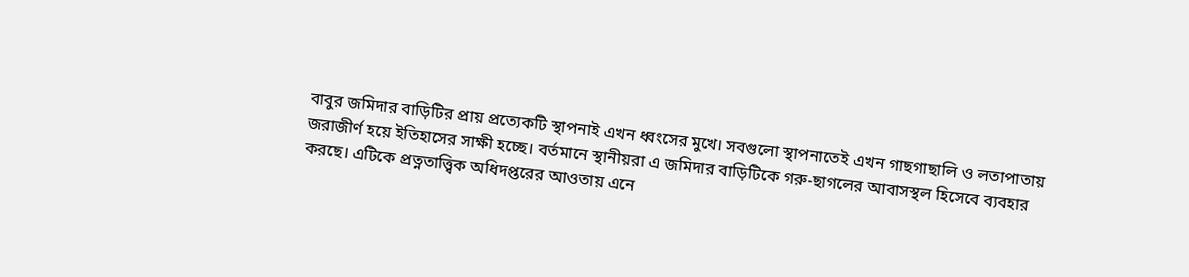বাবুর জমিদার বাড়িটির প্রায় প্রত্যেকটি স্থাপনাই এখন ধ্বংসের মুখে। সবগুলো স্থাপনাতেই এখন গাছগাছালি ও লতাপাতায় জরাজীর্ণ হয়ে ইতিহাসের সাক্ষী হচ্ছে। বর্তমানে স্থানীয়রা এ জমিদার বাড়িটিকে গরু-ছাগলের আবাসস্থল হিসেবে ব্যবহার করছে। এটিকে প্রত্নতাত্ত্বিক অধিদপ্তরের আওতায় এনে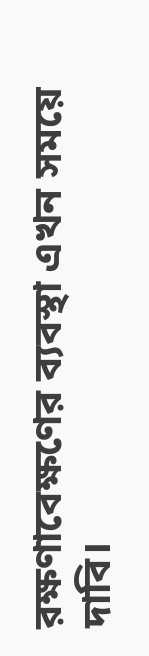রক্ষণাবেক্ষণের ব্যবস্থা এখন সময়ে দাবি।